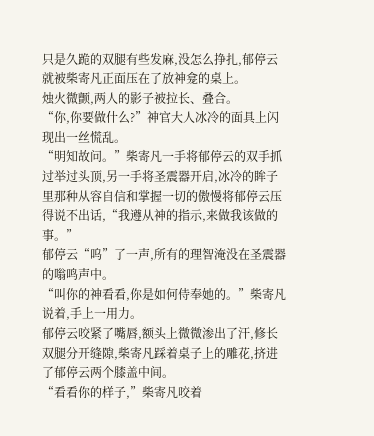只是久跪的双腿有些发麻,没怎么挣扎,郁停云就被柴寄凡正面压在了放神龛的桌上。
烛火微颤,两人的影子被拉长、叠合。
“你,你要做什么?”神官大人冰冷的面具上闪现出一丝慌乱。
“明知故问。”柴寄凡一手将郁停云的双手抓过举过头顶,另一手将圣震器开启,冰冷的眸子里那种从容自信和掌握一切的傲慢将郁停云压得说不出话,“我遵从神的指示,来做我该做的事。”
郁停云“呜”了一声,所有的理智淹没在圣震器的嗡鸣声中。
“叫你的神看看,你是如何侍奉她的。”柴寄凡说着,手上一用力。
郁停云咬紧了嘴唇,额头上微微渗出了汗,修长双腿分开缝隙,柴寄凡踩着桌子上的雕花,挤进了郁停云两个膝盖中间。
“看看你的样子,”柴寄凡咬着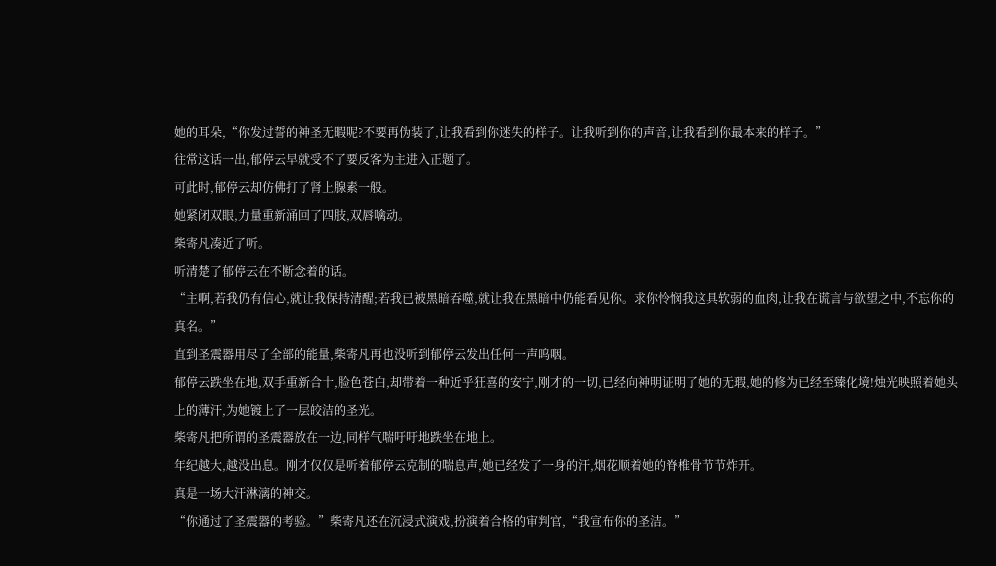她的耳朵,“你发过誓的神圣无暇呢?不要再伪装了,让我看到你迷失的样子。让我听到你的声音,让我看到你最本来的样子。”
往常这话一出,郁停云早就受不了要反客为主进入正题了。
可此时,郁停云却仿佛打了肾上腺素一般。
她紧闭双眼,力量重新涌回了四肢,双唇噙动。
柴寄凡凑近了听。
听清楚了郁停云在不断念着的话。
“主啊,若我仍有信心,就让我保持清醒;若我已被黑暗吞噬,就让我在黑暗中仍能看见你。求你怜悯我这具软弱的血肉,让我在谎言与欲望之中,不忘你的真名。”
直到圣震器用尽了全部的能量,柴寄凡再也没听到郁停云发出任何一声呜咽。
郁停云跌坐在地,双手重新合十,脸色苍白,却带着一种近乎狂喜的安宁,刚才的一切,已经向神明证明了她的无瑕,她的修为已经至臻化境!烛光映照着她头上的薄汗,为她镀上了一层皎洁的圣光。
柴寄凡把所谓的圣震器放在一边,同样气喘吁吁地跌坐在地上。
年纪越大,越没出息。刚才仅仅是听着郁停云克制的喘息声,她已经发了一身的汗,烟花顺着她的脊椎骨节节炸开。
真是一场大汗淋漓的神交。
“你通过了圣震器的考验。”柴寄凡还在沉浸式演戏,扮演着合格的审判官,“我宣布你的圣洁。”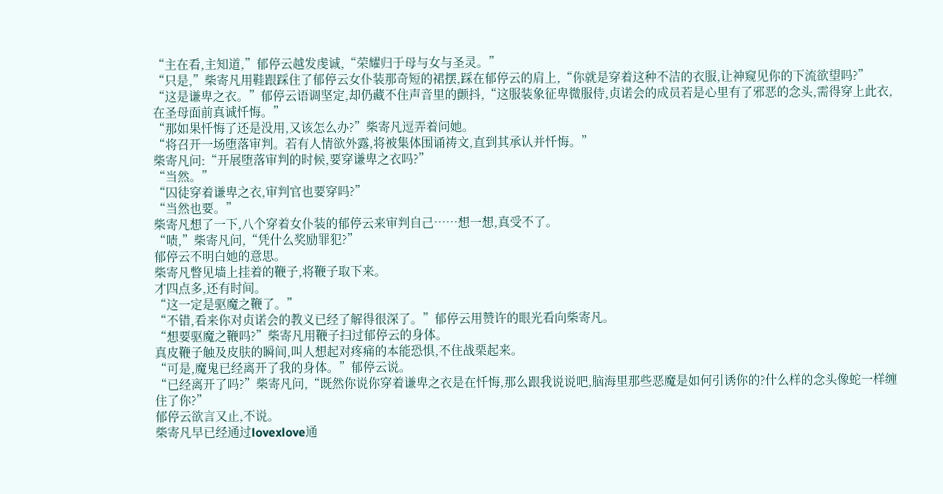“主在看,主知道,”郁停云越发虔诚,“荣耀归于母与女与圣灵。”
“只是,”柴寄凡用鞋跟踩住了郁停云女仆装那奇短的裙摆,踩在郁停云的肩上,“你就是穿着这种不洁的衣服,让神窥见你的下流欲望吗?”
“这是谦卑之衣。”郁停云语调坚定,却仍藏不住声音里的颤抖,“这服装象征卑微服侍,贞诺会的成员若是心里有了邪恶的念头,需得穿上此衣,在圣母面前真诚忏悔。”
“那如果忏悔了还是没用,又该怎么办?”柴寄凡逗弄着问她。
“将召开一场堕落审判。若有人情欲外露,将被集体围诵祷文,直到其承认并忏悔。”
柴寄凡问:“开展堕落审判的时候,要穿谦卑之衣吗?”
“当然。”
“囚徒穿着谦卑之衣,审判官也要穿吗?”
“当然也要。”
柴寄凡想了一下,八个穿着女仆装的郁停云来审判自己……想一想,真受不了。
“啧,”柴寄凡问,“凭什么奖励罪犯?”
郁停云不明白她的意思。
柴寄凡瞥见墙上挂着的鞭子,将鞭子取下来。
才四点多,还有时间。
“这一定是驱魔之鞭了。”
“不错,看来你对贞诺会的教义已经了解得很深了。”郁停云用赞许的眼光看向柴寄凡。
“想要驱魔之鞭吗?”柴寄凡用鞭子扫过郁停云的身体。
真皮鞭子触及皮肤的瞬间,叫人想起对疼痛的本能恐惧,不住战栗起来。
“可是,魔鬼已经离开了我的身体。”郁停云说。
“已经离开了吗?”柴寄凡问,“既然你说你穿着谦卑之衣是在忏悔,那么跟我说说吧,脑海里那些恶魔是如何引诱你的?什么样的念头像蛇一样缠住了你?”
郁停云欲言又止,不说。
柴寄凡早已经通过lovexlove通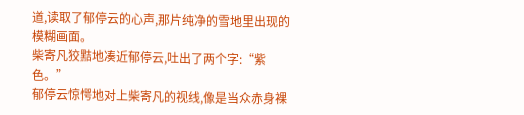道,读取了郁停云的心声,那片纯净的雪地里出现的模糊画面。
柴寄凡狡黠地凑近郁停云,吐出了两个字:“紫色。”
郁停云惊愕地对上柴寄凡的视线,像是当众赤身裸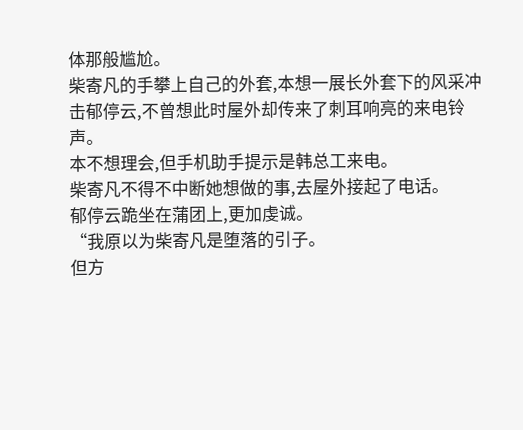体那般尴尬。
柴寄凡的手攀上自己的外套,本想一展长外套下的风采冲击郁停云,不曾想此时屋外却传来了刺耳响亮的来电铃声。
本不想理会,但手机助手提示是韩总工来电。
柴寄凡不得不中断她想做的事,去屋外接起了电话。
郁停云跪坐在蒲团上,更加虔诚。
“我原以为柴寄凡是堕落的引子。
但方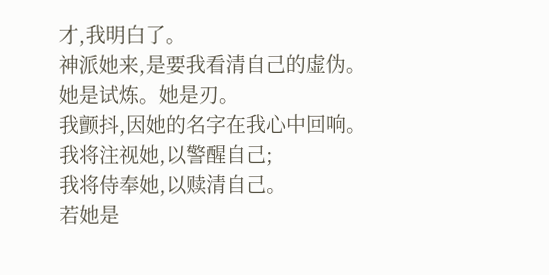才,我明白了。
神派她来,是要我看清自己的虚伪。
她是试炼。她是刃。
我颤抖,因她的名字在我心中回响。
我将注视她,以警醒自己;
我将侍奉她,以赎清自己。
若她是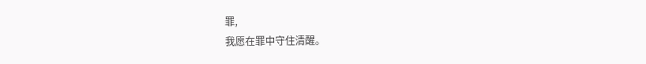罪,
我愿在罪中守住清醒。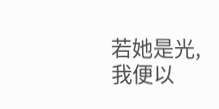若她是光,
我便以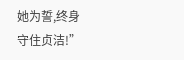她为誓,终身守住贞洁!”